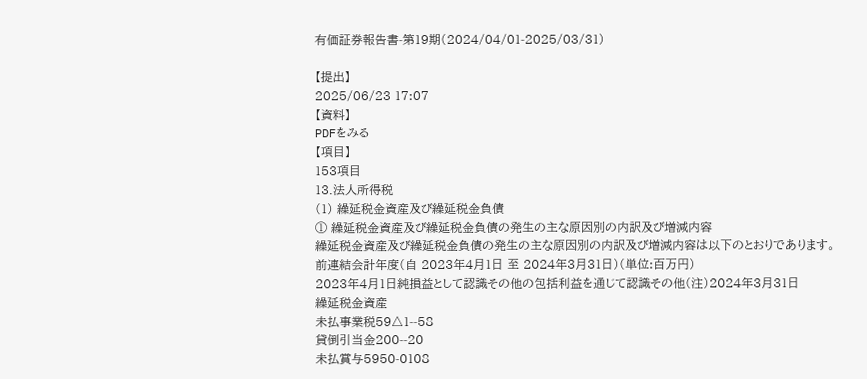有価証券報告書-第19期(2024/04/01-2025/03/31)

【提出】
2025/06/23 17:07
【資料】
PDFをみる
【項目】
153項目
13.法人所得税
(1) 繰延税金資産及び繰延税金負債
① 繰延税金資産及び繰延税金負債の発生の主な原因別の内訳及び増減内容
繰延税金資産及び繰延税金負債の発生の主な原因別の内訳及び増減内容は以下のとおりであります。
前連結会計年度(自 2023年4月1日 至 2024年3月31日)(単位:百万円)
2023年4月1日純損益として認識その他の包括利益を通じて認識その他(注)2024年3月31日
繰延税金資産
未払事業税59△1--58
貸倒引当金200--20
未払賞与5950-0108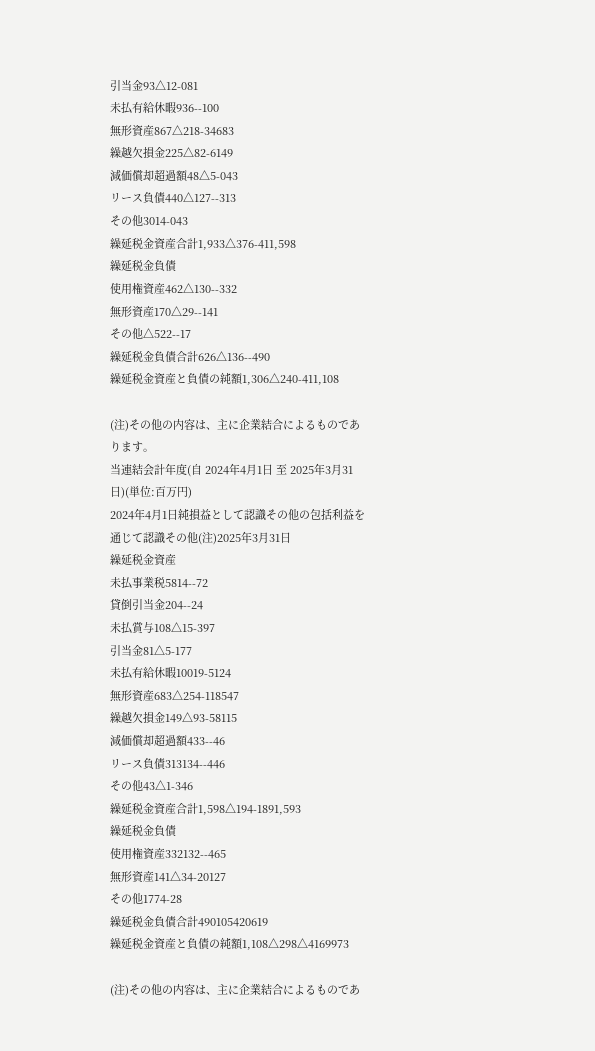引当金93△12-081
未払有給休暇936--100
無形資産867△218-34683
繰越欠損金225△82-6149
減価償却超過額48△5-043
リース負債440△127--313
その他3014-043
繰延税金資産合計1,933△376-411,598
繰延税金負債
使用権資産462△130--332
無形資産170△29--141
その他△522--17
繰延税金負債合計626△136--490
繰延税金資産と負債の純額1,306△240-411,108

(注)その他の内容は、主に企業結合によるものであります。
当連結会計年度(自 2024年4月1日 至 2025年3月31日)(単位:百万円)
2024年4月1日純損益として認識その他の包括利益を通じて認識その他(注)2025年3月31日
繰延税金資産
未払事業税5814--72
貸倒引当金204--24
未払賞与108△15-397
引当金81△5-177
未払有給休暇10019-5124
無形資産683△254-118547
繰越欠損金149△93-58115
減価償却超過額433--46
リース負債313134--446
その他43△1-346
繰延税金資産合計1,598△194-1891,593
繰延税金負債
使用権資産332132--465
無形資産141△34-20127
その他1774-28
繰延税金負債合計490105420619
繰延税金資産と負債の純額1,108△298△4169973

(注)その他の内容は、主に企業結合によるものであ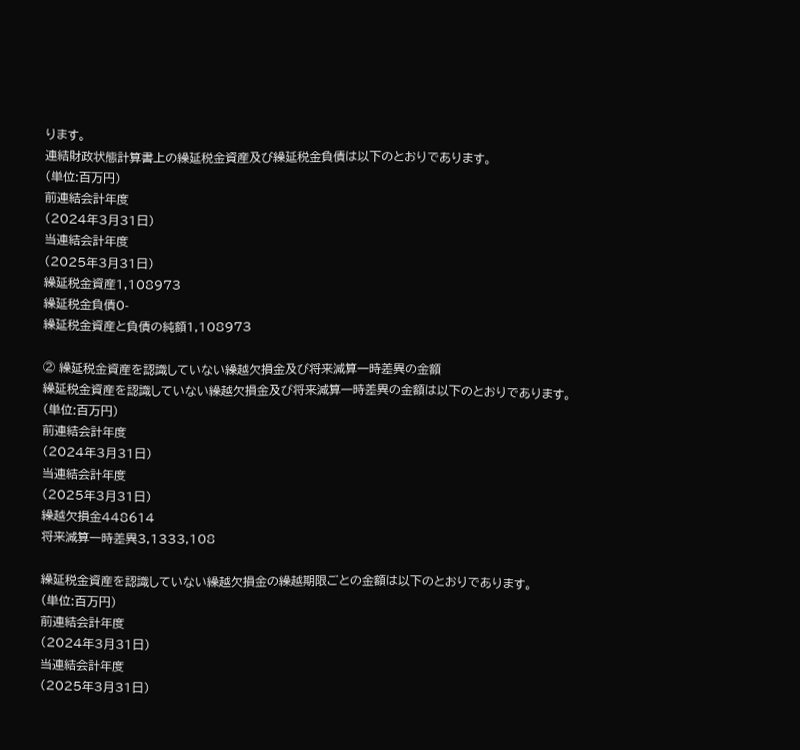ります。
連結財政状態計算書上の繰延税金資産及び繰延税金負債は以下のとおりであります。
(単位:百万円)
前連結会計年度
(2024年3月31日)
当連結会計年度
(2025年3月31日)
繰延税金資産1,108973
繰延税金負債0-
繰延税金資産と負債の純額1,108973

② 繰延税金資産を認識していない繰越欠損金及び将来減算一時差異の金額
繰延税金資産を認識していない繰越欠損金及び将来減算一時差異の金額は以下のとおりであります。
(単位:百万円)
前連結会計年度
(2024年3月31日)
当連結会計年度
(2025年3月31日)
繰越欠損金448614
将来減算一時差異3,1333,108

繰延税金資産を認識していない繰越欠損金の繰越期限ごとの金額は以下のとおりであります。
(単位:百万円)
前連結会計年度
(2024年3月31日)
当連結会計年度
(2025年3月31日)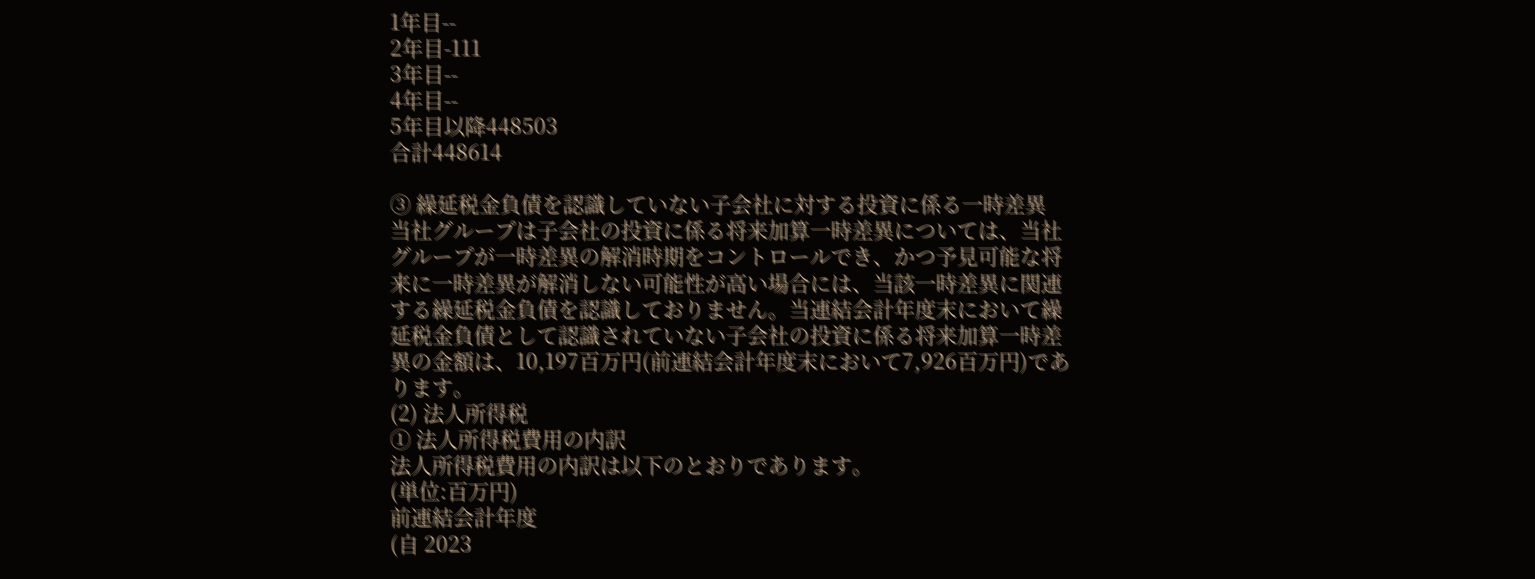1年目--
2年目-111
3年目--
4年目--
5年目以降448503
合計448614

③ 繰延税金負債を認識していない子会社に対する投資に係る一時差異
当社グループは子会社の投資に係る将来加算一時差異については、当社グループが一時差異の解消時期をコントロールでき、かつ予見可能な将来に一時差異が解消しない可能性が高い場合には、当該一時差異に関連する繰延税金負債を認識しておりません。当連結会計年度末において繰延税金負債として認識されていない子会社の投資に係る将来加算一時差異の金額は、10,197百万円(前連結会計年度末において7,926百万円)であります。
(2) 法人所得税
① 法人所得税費用の内訳
法人所得税費用の内訳は以下のとおりであります。
(単位:百万円)
前連結会計年度
(自 2023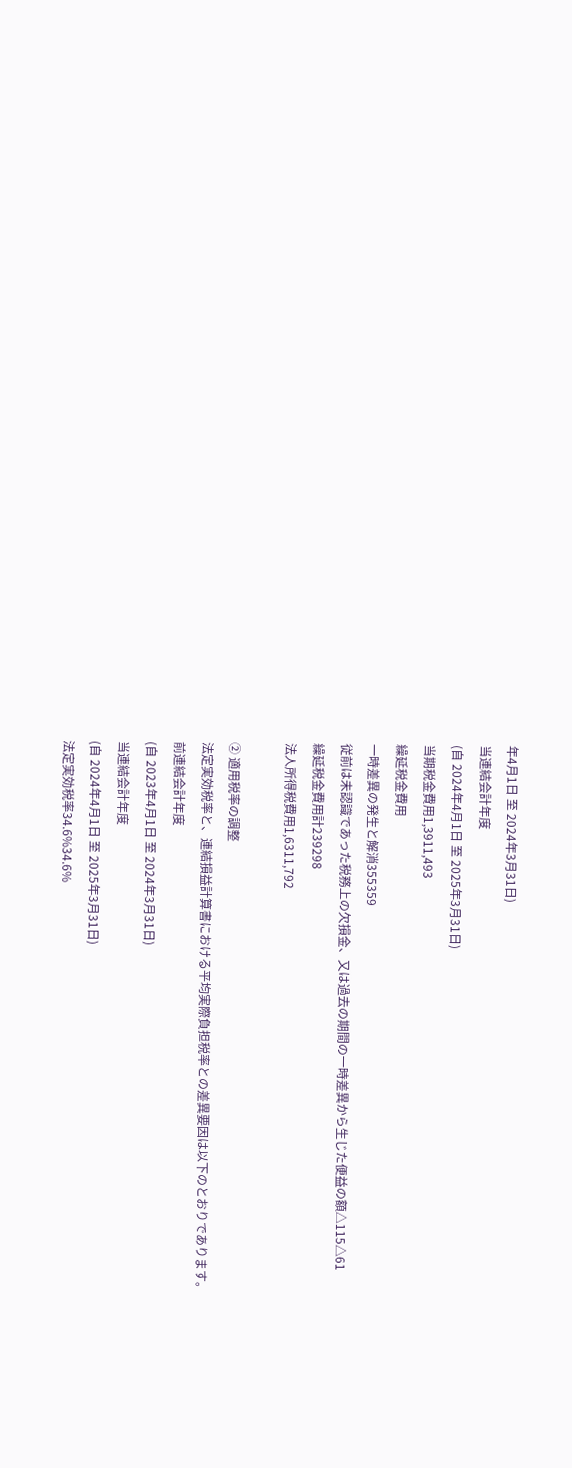年4月1日 至 2024年3月31日)
当連結会計年度
(自 2024年4月1日 至 2025年3月31日)
当期税金費用1,3911,493
繰延税金費用
一時差異の発生と解消355359
従前は未認識であった税務上の欠損金、又は過去の期間の一時差異から生じた便益の額△115△61
繰延税金費用計239298
法人所得税費用1,6311,792

② 適用税率の調整
法定実効税率と、連結損益計算書における平均実際負担税率との差異要因は以下のとおりであります。
前連結会計年度
(自 2023年4月1日 至 2024年3月31日)
当連結会計年度
(自 2024年4月1日 至 2025年3月31日)
法定実効税率34.6%34.6%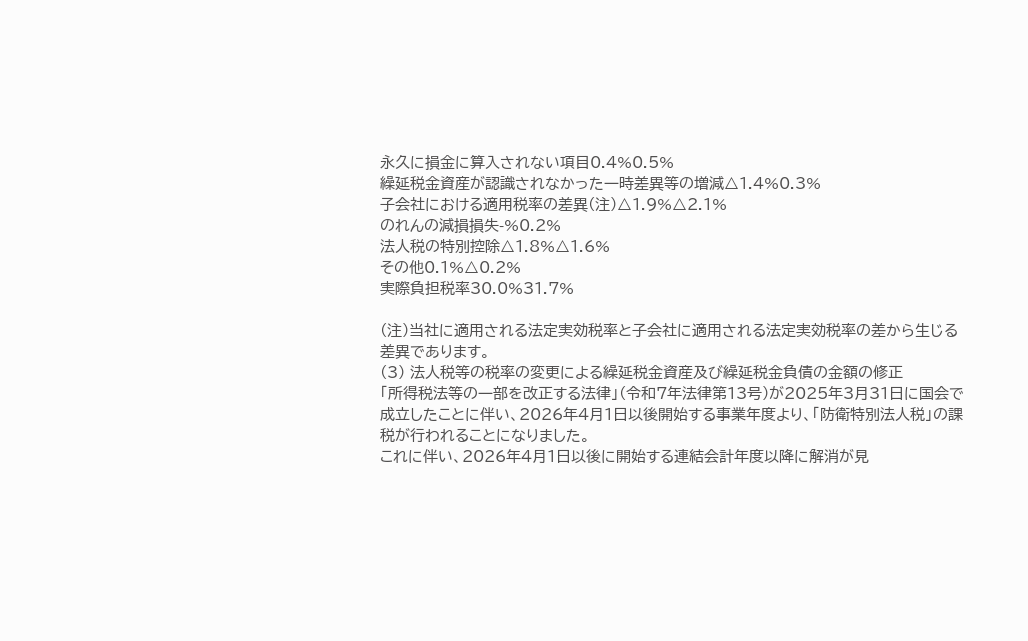永久に損金に算入されない項目0.4%0.5%
繰延税金資産が認識されなかった一時差異等の増減△1.4%0.3%
子会社における適用税率の差異(注)△1.9%△2.1%
のれんの減損損失-%0.2%
法人税の特別控除△1.8%△1.6%
その他0.1%△0.2%
実際負担税率30.0%31.7%

(注)当社に適用される法定実効税率と子会社に適用される法定実効税率の差から生じる差異であります。
(3) 法人税等の税率の変更による繰延税金資産及び繰延税金負債の金額の修正
「所得税法等の一部を改正する法律」(令和7年法律第13号)が2025年3月31日に国会で成立したことに伴い、2026年4月1日以後開始する事業年度より、「防衛特別法人税」の課税が行われることになりました。
これに伴い、2026年4月1日以後に開始する連結会計年度以降に解消が見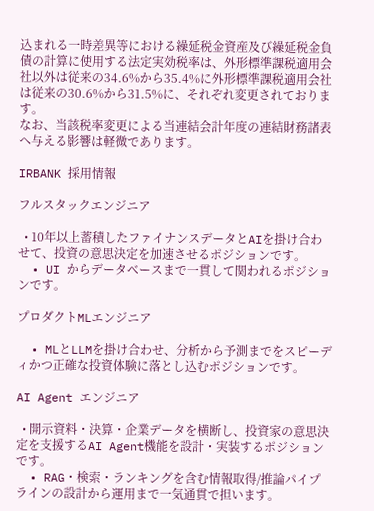込まれる一時差異等における繰延税金資産及び繰延税金負債の計算に使用する法定実効税率は、外形標準課税適用会社以外は従来の34.6%から35.4%に外形標準課税適用会社は従来の30.6%から31.5%に、それぞれ変更されております。
なお、当該税率変更による当連結会計年度の連結財務諸表へ与える影響は軽微であります。

IRBANK 採用情報

フルスタックエンジニア

  • 10年以上蓄積したファイナンスデータとAIを掛け合わせて、投資の意思決定を加速させるポジションです。
  • UI からデータベースまで一貫して関われるポジションです。

プロダクトMLエンジニア

  • MLとLLMを掛け合わせ、分析から予測までをスピーディかつ正確な投資体験に落とし込むポジションです。

AI Agent エンジニア

  • 開示資料・決算・企業データを横断し、投資家の意思決定を支援するAI Agent機能を設計・実装するポジションです。
  • RAG・検索・ランキングを含む情報取得/推論パイプラインの設計から運用まで一気通貫で担います。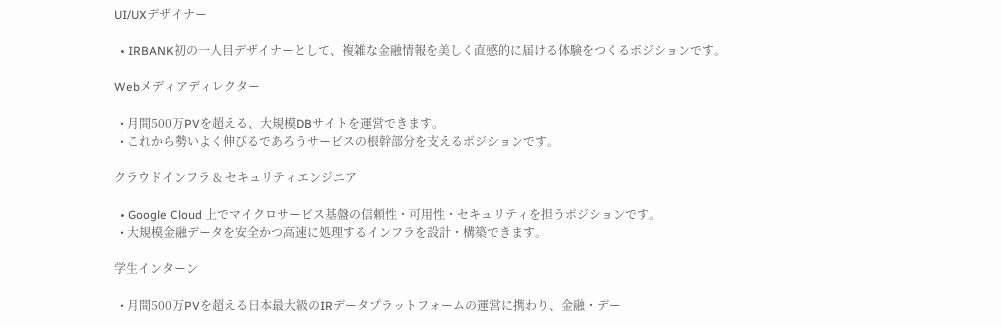UI/UXデザイナー

  • IRBANK初の一人目デザイナーとして、複雑な金融情報を美しく直感的に届ける体験をつくるポジションです。

Webメディアディレクター

  • 月間500万PVを超える、大規模DBサイトを運営できます。
  • これから勢いよく伸びるであろうサービスの根幹部分を支えるポジションです。

クラウドインフラ & セキュリティエンジニア

  • Google Cloud 上でマイクロサービス基盤の信頼性・可用性・セキュリティを担うポジションです。
  • 大規模金融データを安全かつ高速に処理するインフラを設計・構築できます。

学生インターン

  • 月間500万PVを超える日本最大級のIRデータプラットフォームの運営に携わり、金融・デー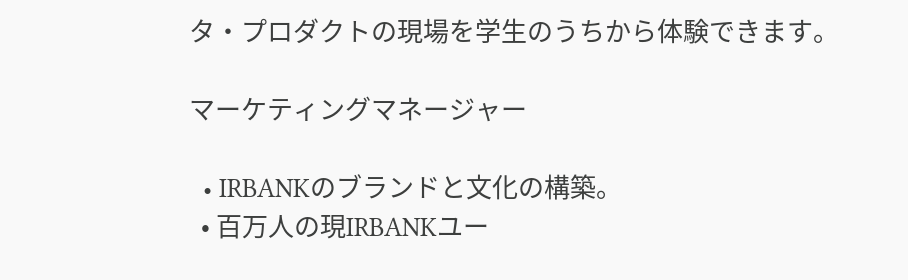タ・プロダクトの現場を学生のうちから体験できます。

マーケティングマネージャー

  • IRBANKのブランドと文化の構築。
  • 百万人の現IRBANKユー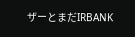ザーとまだIRBANK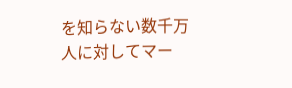を知らない数千万人に対してマー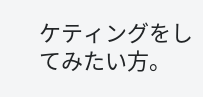ケティングをしてみたい方。